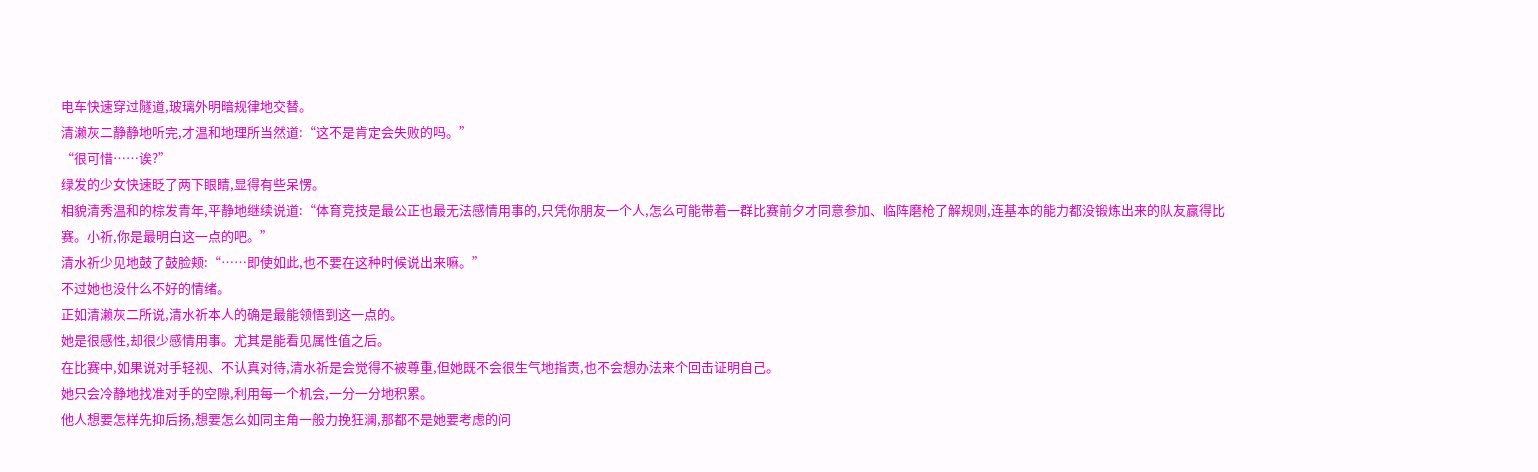电车快速穿过隧道,玻璃外明暗规律地交替。
清濑灰二静静地听完,才温和地理所当然道:“这不是肯定会失败的吗。”
“很可惜……诶?”
绿发的少女快速眨了两下眼睛,显得有些呆愣。
相貌清秀温和的棕发青年,平静地继续说道:“体育竞技是最公正也最无法感情用事的,只凭你朋友一个人,怎么可能带着一群比赛前夕才同意参加、临阵磨枪了解规则,连基本的能力都没锻炼出来的队友赢得比赛。小祈,你是最明白这一点的吧。”
清水祈少见地鼓了鼓脸颊:“……即使如此,也不要在这种时候说出来嘛。”
不过她也没什么不好的情绪。
正如清濑灰二所说,清水祈本人的确是最能领悟到这一点的。
她是很感性,却很少感情用事。尤其是能看见属性值之后。
在比赛中,如果说对手轻视、不认真对待,清水祈是会觉得不被尊重,但她既不会很生气地指责,也不会想办法来个回击证明自己。
她只会冷静地找准对手的空隙,利用每一个机会,一分一分地积累。
他人想要怎样先抑后扬,想要怎么如同主角一般力挽狂澜,那都不是她要考虑的问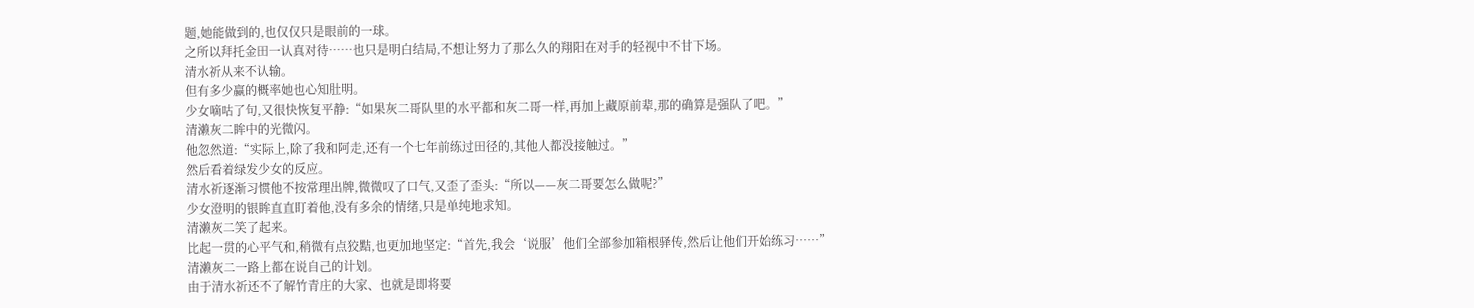题,她能做到的,也仅仅只是眼前的一球。
之所以拜托金田一认真对待……也只是明白结局,不想让努力了那么久的翔阳在对手的轻视中不甘下场。
清水祈从来不认输。
但有多少赢的概率她也心知肚明。
少女嘀咕了句,又很快恢复平静:“如果灰二哥队里的水平都和灰二哥一样,再加上藏原前辈,那的确算是强队了吧。”
清濑灰二眸中的光微闪。
他忽然道:“实际上,除了我和阿走,还有一个七年前练过田径的,其他人都没接触过。”
然后看着绿发少女的反应。
清水祈逐渐习惯他不按常理出牌,微微叹了口气,又歪了歪头:“所以——灰二哥要怎么做呢?”
少女澄明的银眸直直盯着他,没有多余的情绪,只是单纯地求知。
清濑灰二笑了起来。
比起一贯的心平气和,稍微有点狡黠,也更加地坚定:“首先,我会‘说服’他们全部参加箱根驿传,然后让他们开始练习……”
清濑灰二一路上都在说自己的计划。
由于清水祈还不了解竹青庄的大家、也就是即将要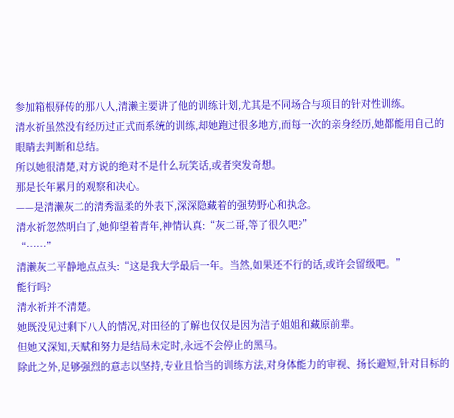参加箱根驿传的那八人,清濑主要讲了他的训练计划,尤其是不同场合与项目的针对性训练。
清水祈虽然没有经历过正式而系统的训练,却她跑过很多地方,而每一次的亲身经历,她都能用自己的眼睛去判断和总结。
所以她很清楚,对方说的绝对不是什么玩笑话,或者突发奇想。
那是长年累月的观察和决心。
——是清濑灰二的清秀温柔的外表下,深深隐藏着的强势野心和执念。
清水祈忽然明白了,她仰望着青年,神情认真:“灰二哥,等了很久吧?”
“……”
清濑灰二平静地点点头:“这是我大学最后一年。当然,如果还不行的话,或许会留级吧。”
能行吗?
清水祈并不清楚。
她既没见过剩下八人的情况,对田径的了解也仅仅是因为洁子姐姐和藏原前辈。
但她又深知,天赋和努力是结局未定时,永远不会停止的黑马。
除此之外,足够强烈的意志以坚持,专业且恰当的训练方法,对身体能力的审视、扬长避短,针对目标的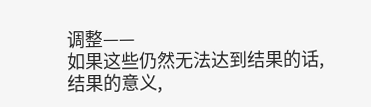调整——
如果这些仍然无法达到结果的话,结果的意义,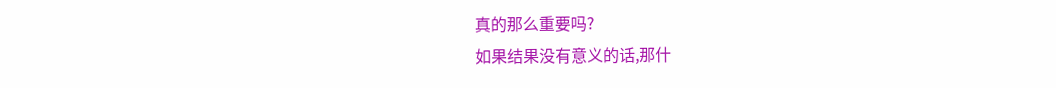真的那么重要吗?
如果结果没有意义的话,那什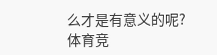么才是有意义的呢?
体育竞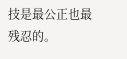技是最公正也最残忍的。